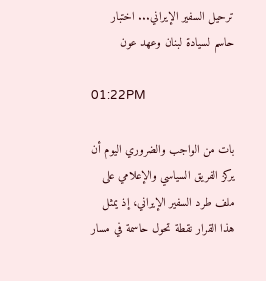ترحيل السفير الإيراني... اختبار حاسم لسيادة لبنان وعهد عون

01:22PM

بات من الواجب والضروري اليوم أن يركز الفريق السياسي والإعلامي على ملف طرد السفير الإيراني، إذ يمثل هذا القرار نقطة تحول حاسمة في مسار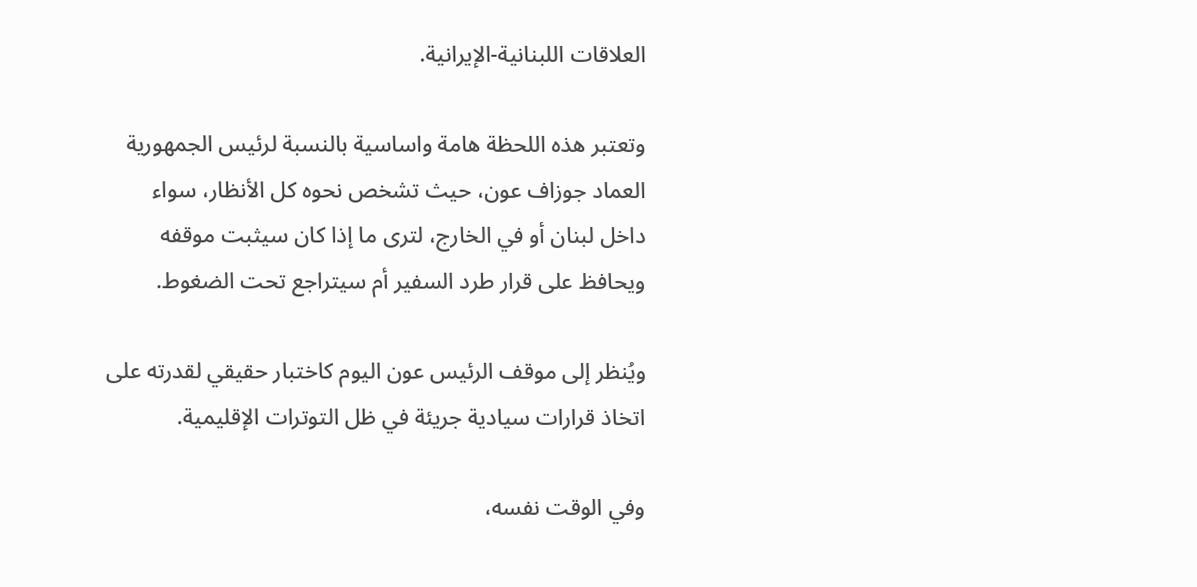العلاقات اللبنانية-الإيرانية.

وتعتبر هذه اللحظة هامة واساسية بالنسبة لرئيس الجمهورية العماد جوزاف عون، حيث تشخص نحوه كل الأنظار، سواء داخل لبنان أو في الخارج، لترى ما إذا كان سيثبت موقفه ويحافظ على قرار طرد السفير أم سيتراجع تحت الضغوط.

ويُنظر إلى موقف الرئيس عون اليوم كاختبار حقيقي لقدرته على اتخاذ قرارات سيادية جريئة في ظل التوترات الإقليمية.

وفي الوقت نفسه،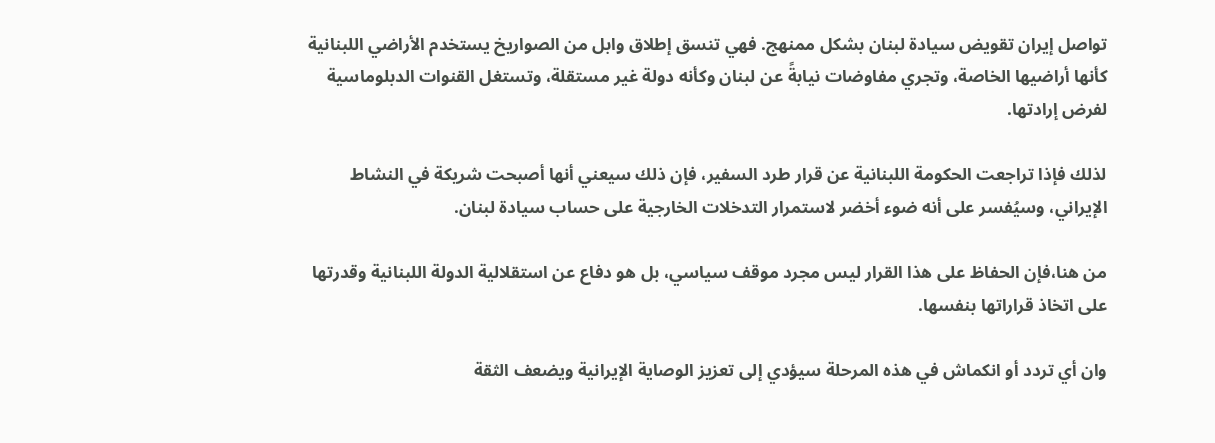تواصل إيران تقويض سيادة لبنان بشكل ممنهج. فهي تنسق إطلاق وابل من الصواريخ يستخدم الأراضي اللبنانية كأنها أراضيها الخاصة، وتجري مفاوضات نيابةً عن لبنان وكأنه دولة غير مستقلة، وتستغل القنوات الدبلوماسية لفرض إرادتها.

لذلك فإذا تراجعت الحكومة اللبنانية عن قرار طرد السفير، فإن ذلك سيعني أنها أصبحت شريكة في النشاط الإيراني، وسيُفسر على أنه ضوء أخضر لاستمرار التدخلات الخارجية على حساب سيادة لبنان.

من هنا،فإن الحفاظ على هذا القرار ليس مجرد موقف سياسي، بل هو دفاع عن استقلالية الدولة اللبنانية وقدرتها على اتخاذ قراراتها بنفسها.

وان أي تردد أو انكماش في هذه المرحلة سيؤدي إلى تعزيز الوصاية الإيرانية ويضعف الثقة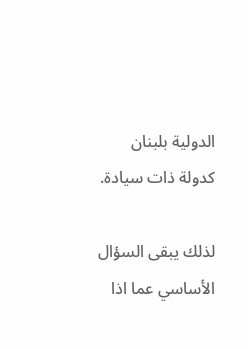الدولية بلبنان كدولة ذات سيادة.

لذلك يبقى السؤال الأساسي عما اذا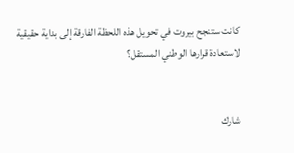كانت ستنجح بيروت في تحويل هذه اللحظة الفارقة إلى بداية حقيقية لاستعادة قرارها الوطني المستقل؟


شارك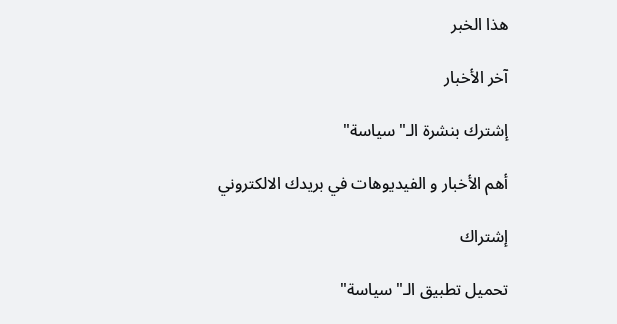هذا الخبر

آخر الأخبار

إشترك بنشرة الـ"سياسة"

أهم الأخبار و الفيديوهات في بريدك الالكتروني

إشتراك

تحميل تطبيق الـ"سياسة"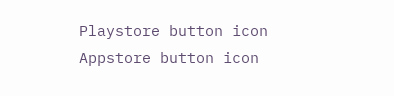Playstore button icon Appstore button icon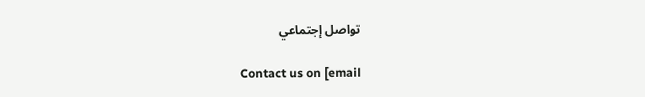تواصل إجتماعي

Contact us on [email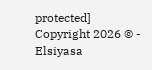protected]
Copyright 2026 © - Elsiyasa